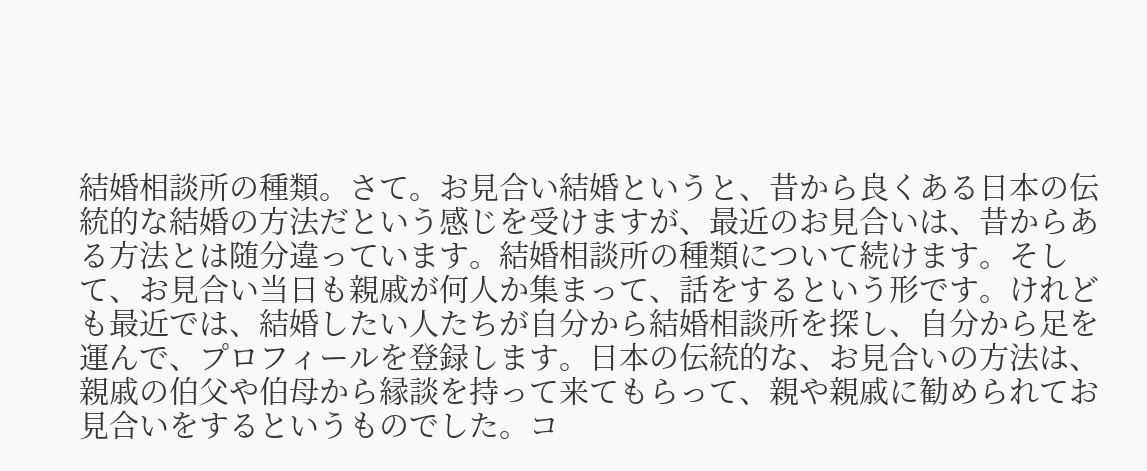結婚相談所の種類。さて。お見合い結婚というと、昔から良くある日本の伝統的な結婚の方法だという感じを受けますが、最近のお見合いは、昔からある方法とは随分違っています。結婚相談所の種類について続けます。そして、お見合い当日も親戚が何人か集まって、話をするという形です。けれども最近では、結婚したい人たちが自分から結婚相談所を探し、自分から足を運んで、プロフィールを登録します。日本の伝統的な、お見合いの方法は、親戚の伯父や伯母から縁談を持って来てもらって、親や親戚に勧められてお見合いをするというものでした。コ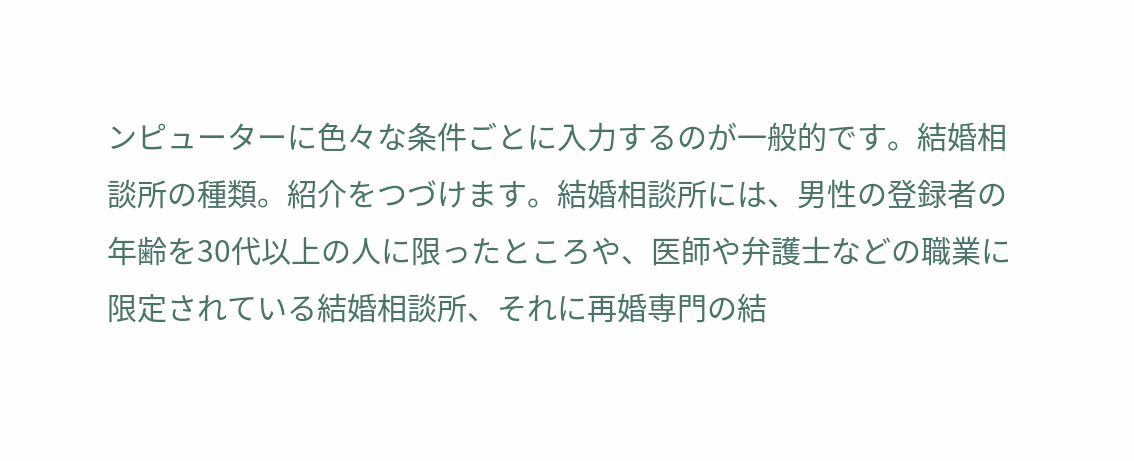ンピューターに色々な条件ごとに入力するのが一般的です。結婚相談所の種類。紹介をつづけます。結婚相談所には、男性の登録者の年齢を30代以上の人に限ったところや、医師や弁護士などの職業に限定されている結婚相談所、それに再婚専門の結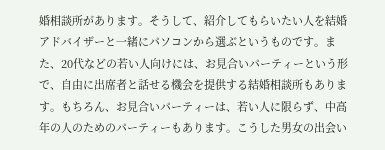婚相談所があります。そうして、紹介してもらいたい人を結婚アドバイザーと一緒にパソコンから選ぶというものです。また、20代などの若い人向けには、お見合いパーティーという形で、自由に出席者と話せる機会を提供する結婚相談所もあります。もちろん、お見合いパーティーは、若い人に限らず、中高年の人のためのパーティーもあります。こうした男女の出会い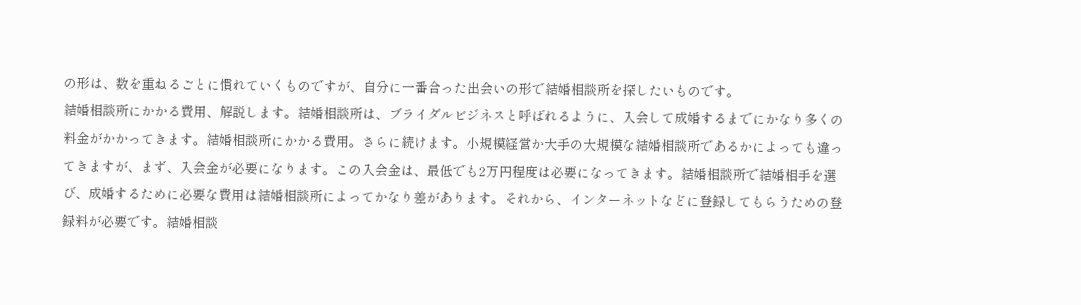の形は、数を重ねるごとに慣れていくものですが、自分に一番合った出会いの形で結婚相談所を探したいものです。
結婚相談所にかかる費用、解説します。結婚相談所は、ブライダルビジネスと呼ばれるように、入会して成婚するまでにかなり多くの料金がかかってきます。結婚相談所にかかる費用。さらに続けます。小規模経営か大手の大規模な結婚相談所であるかによっても違ってきますが、まず、入会金が必要になります。この入会金は、最低でも2万円程度は必要になってきます。結婚相談所で結婚相手を選び、成婚するために必要な費用は結婚相談所によってかなり差があります。それから、インターネットなどに登録してもらうための登録料が必要です。結婚相談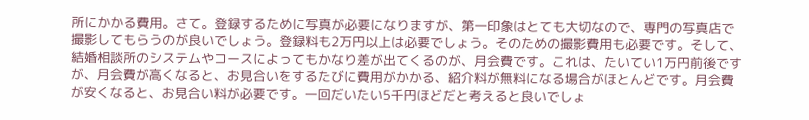所にかかる費用。さて。登録するために写真が必要になりますが、第一印象はとても大切なので、専門の写真店で撮影してもらうのが良いでしょう。登録料も2万円以上は必要でしょう。そのための撮影費用も必要です。そして、結婚相談所のシステムやコースによってもかなり差が出てくるのが、月会費です。これは、たいてい1万円前後ですが、月会費が高くなると、お見合いをするたびに費用がかかる、紹介料が無料になる場合がほとんどです。月会費が安くなると、お見合い料が必要です。一回だいたい5千円ほどだと考えると良いでしょ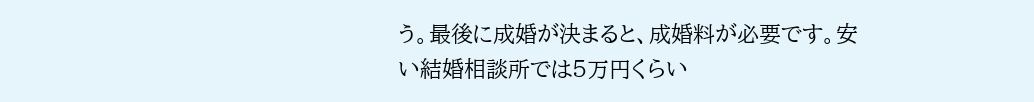う。最後に成婚が決まると、成婚料が必要です。安い結婚相談所では5万円くらい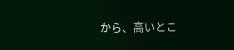から、高いとこ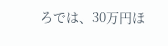ろでは、30万円ほ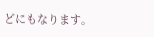どにもなります。